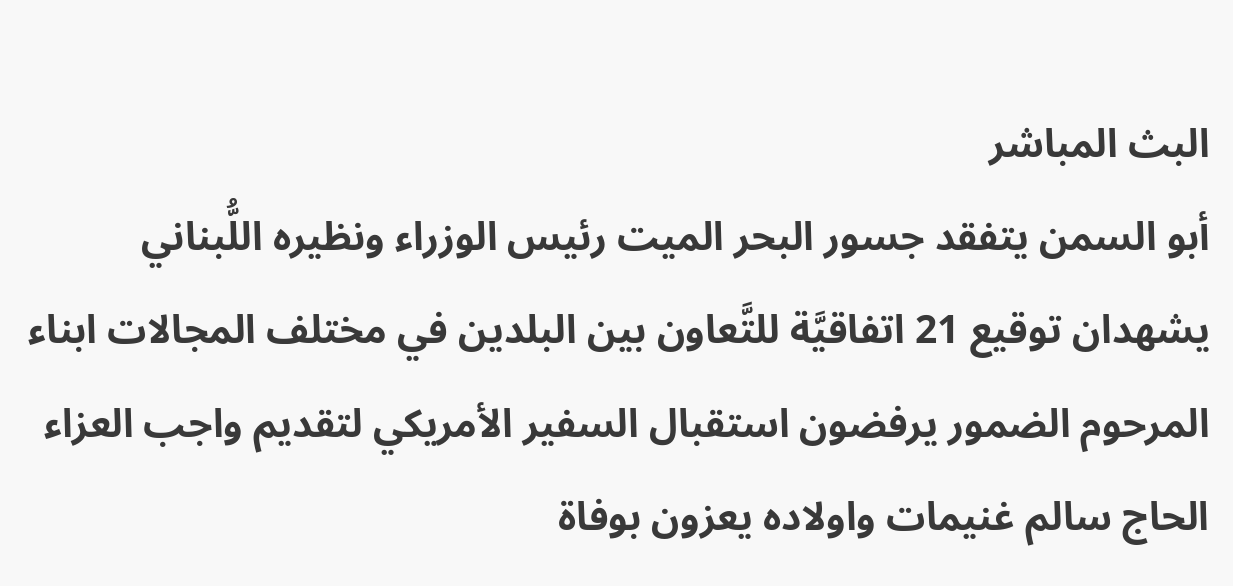البث المباشر
أبو السمن يتفقد جسور البحر الميت رئيس الوزراء ونظيره اللُّبناني يشهدان توقيع 21 اتفاقيَّة للتَّعاون بين البلدين في مختلف المجالات ابناء المرحوم الضمور يرفضون استقبال السفير الأمريكي لتقديم واجب العزاء الحاج سالم غنيمات واولاده يعزون بوفاة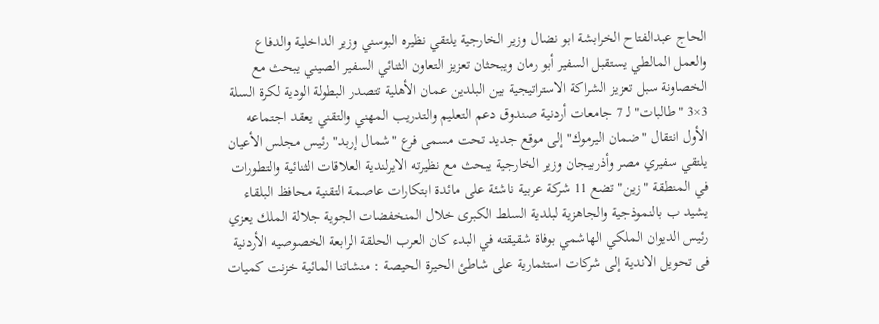الحاج عبدالفتاح الخرابشة ابو نضال وزير الخارجية يلتقي نظيره البوسني وزير الداخلية والدفاع والعمل المالطي يستقبل السفير أبو رمان ويبحثان تعزيز التعاون الثنائي السفير الصيني يبحث مع الخصاونة سبل تعزيز الشراكة الاستراتيجية بين البلدين عمان الأهلية تتصدر البطولة الودية لكرة السلة 3×3 "طالبات" لـ 7 جامعات أردنية صندوق دعم التعليم والتدريب المهني والتقني يعقد اجتماعه الأول انتقال "ضمان اليرموك" إلى موقع جديد تحت مسمى فرع "شمال إربد" رئيس مجلس الأعيان يلتقي سفيري مصر وأذربيجان وزير الخارجية يبحث مع نظيرته الايرلندية العلاقات الثنائية والتطورات في المنطقة "زين" تضع 11 شركة عربية ناشئة على مائدة ابتكارات عاصمة التقنية محافظ البلقاء يشيد ب بالنموذجية والجاهزية لبلدية السلط الكبرى خلال المنخفضات الجوية جلالة الملك يعزي رئيس الديوان الملكي الهاشمي بوفاة شقيقته في البدء كان العرب الحلقة الرابعة الخصوصيه الأردنية فى تحويل الاندية إلى شركات استثمارية على شاطئ الحيرة الحيصة : منشاتنا المائية خزنت كميات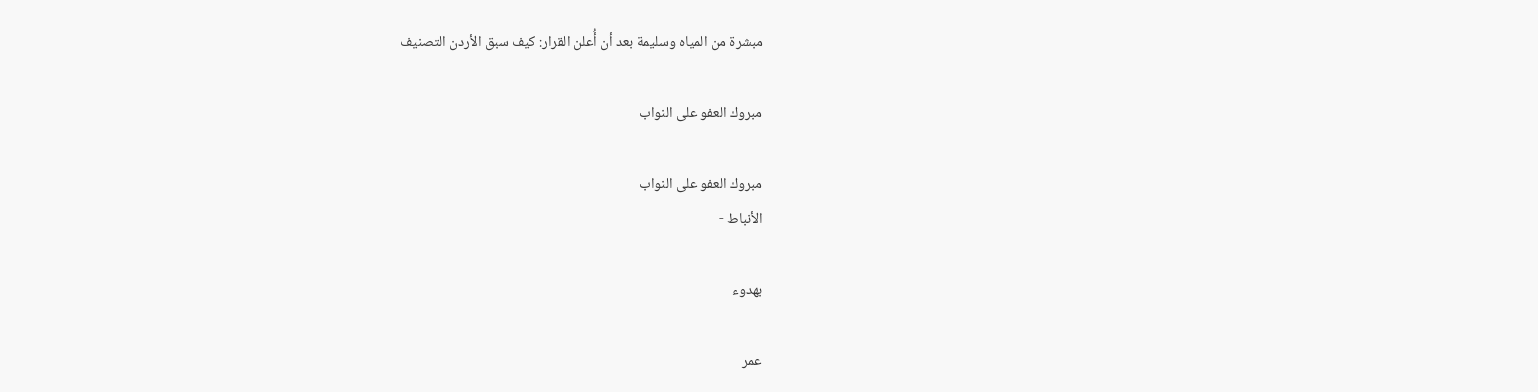مبشرة من المياه وسليمة بعد أن أُعلن القرار: كيف سبق الأردن التصنيف

مبروك العفو على النواب

مبروك العفو على النواب
الأنباط -

بهدوء

عمر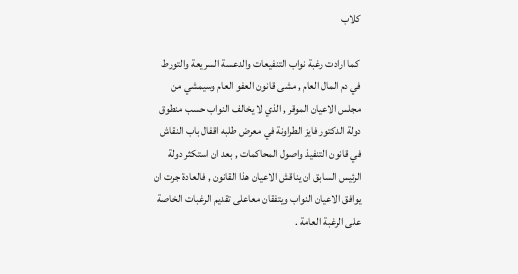كلاب

 كما ارادت رغبة نواب التنفيعات والدعسة السريعة والتورط في دم المال العام , مشى قانون العفو العام وسيمشي من مجلس الاعيان الموقر , الذي لا يخالف النواب حسب منطوق دولة الدكتور فايز الطراونة في معرض طلبه اقفال باب النقاش في قانون التنفيذ واصول المحاكمات , بعد ان استكثر دولة الرئيس السابق ان يناقش الاعيان هذا القانون , فالعادة جرت ان يوافق الاعيان النواب ويتفقان معاعلى تقديم الرغبات الخاصة على الرغبة العامة .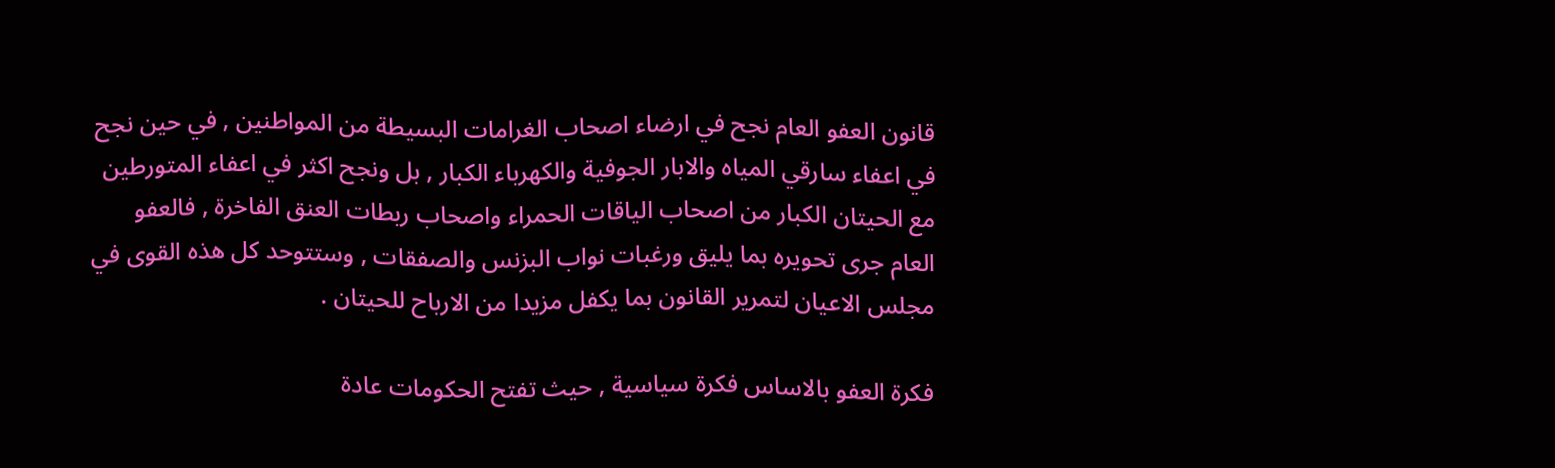قانون العفو العام نجح في ارضاء اصحاب الغرامات البسيطة من المواطنين , في حين نجح في اعفاء سارقي المياه والابار الجوفية والكهرباء الكبار , بل ونجح اكثر في اعفاء المتورطين مع الحيتان الكبار من اصحاب الياقات الحمراء واصحاب ربطات العنق الفاخرة , فالعفو العام جرى تحويره بما يليق ورغبات نواب البزنس والصفقات , وستتوحد كل هذه القوى في مجلس الاعيان لتمرير القانون بما يكفل مزيدا من الارباح للحيتان .

فكرة العفو بالاساس فكرة سياسية , حيث تفتح الحكومات عادة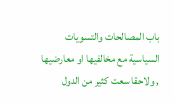باب المصالحات والتسويات السياسية مع مخالفيها او معارضيها , ولاحقا سعت كثير من الدول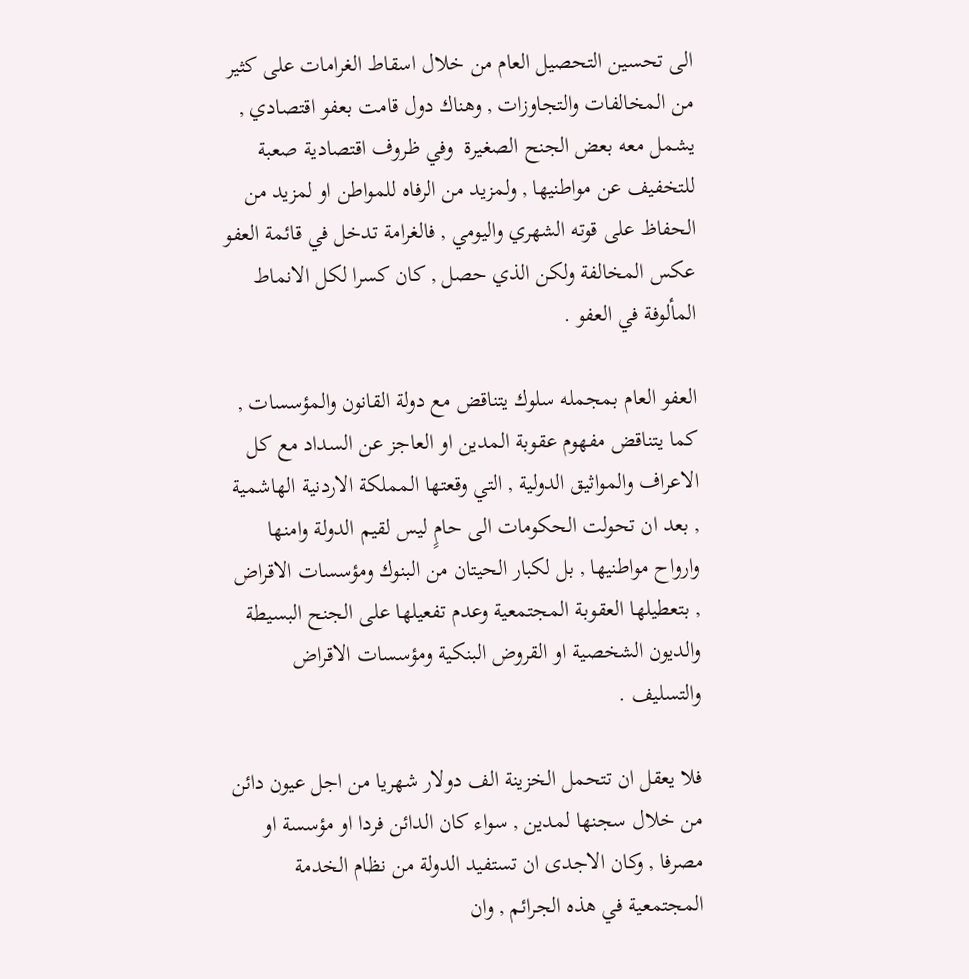الى تحسين التحصيل العام من خلال اسقاط الغرامات على كثير من المخالفات والتجاوزات , وهناك دول قامت بعفو اقتصادي , يشمل معه بعض الجنح الصغيرة  وفي ظروف اقتصادية صعبة للتخفيف عن مواطنيها , ولمزيد من الرفاه للمواطن او لمزيد من الحفاظ على قوته الشهري واليومي , فالغرامة تدخل في قائمة العفو عكس المخالفة ولكن الذي حصل , كان كسرا لكل الانماط المألوفة في العفو .

العفو العام بمجمله سلوك يتناقض مع دولة القانون والمؤسسات , كما يتناقض مفهوم عقوبة المدين او العاجز عن السداد مع كل الاعراف والمواثيق الدولية , التي وقعتها المملكة الاردنية الهاشمية , بعد ان تحولت الحكومات الى حامٍ ليس لقيم الدولة وامنها وارواح مواطنيها , بل لكبار الحيتان من البنوك ومؤسسات الاقراض , بتعطيلها العقوبة المجتمعية وعدم تفعيلها على الجنح البسيطة والديون الشخصية او القروض البنكية ومؤسسات الاقراض والتسليف .

فلا يعقل ان تتحمل الخزينة الف دولار شهريا من اجل عيون دائن من خلال سجنها لمدين , سواء كان الدائن فردا او مؤسسة او مصرفا , وكان الاجدى ان تستفيد الدولة من نظام الخدمة المجتمعية في هذه الجرائم , وان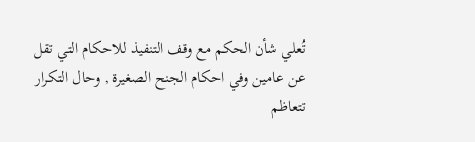تُعلي شأن الحكم مع وقف التنفيذ للاحكام التي تقل عن عامين وفي احكام الجنح الصغيرة , وحال التكرار تتعاظم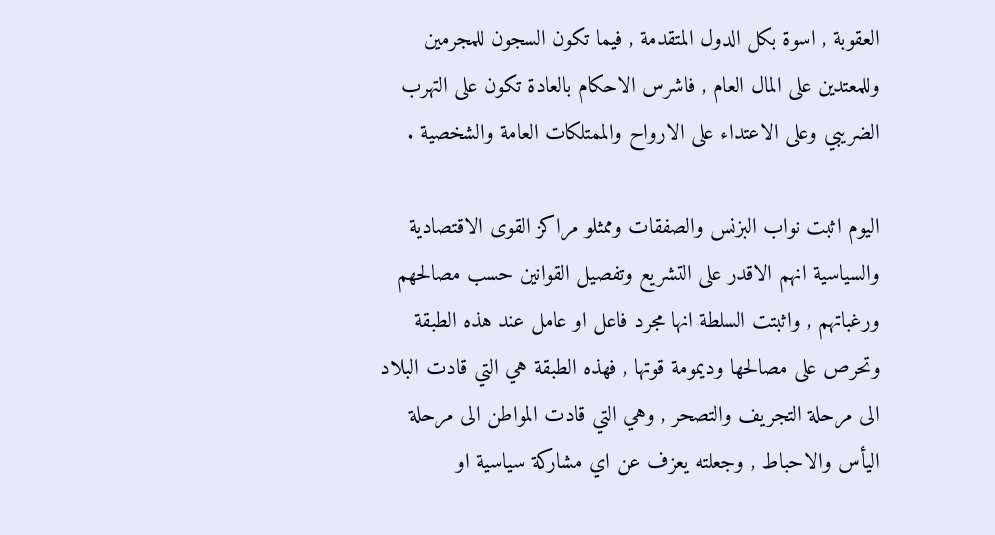العقوبة , اسوة بكل الدول المتقدمة , فيما تكون السجون للمجرمين وللمعتدين على المال العام , فاشرس الاحكام بالعادة تكون على التهرب الضريبي وعلى الاعتداء على الارواح والممتلكات العامة والشخصية .

اليوم اثبت نواب البزنس والصفقات وممثلو مراكز القوى الاقتصادية والسياسية انهم الاقدر على التشريع وتفصيل القوانين حسب مصالحهم ورغباتهم , واثبتت السلطة انها مجرد فاعل او عامل عند هذه الطبقة وتحرص على مصالحها وديمومة قوتها , فهذه الطبقة هي التي قادت البلاد الى مرحلة التجريف والتصحر , وهي التي قادت المواطن الى مرحلة اليأس والاحباط , وجعلته يعزف عن اي مشاركة سياسية او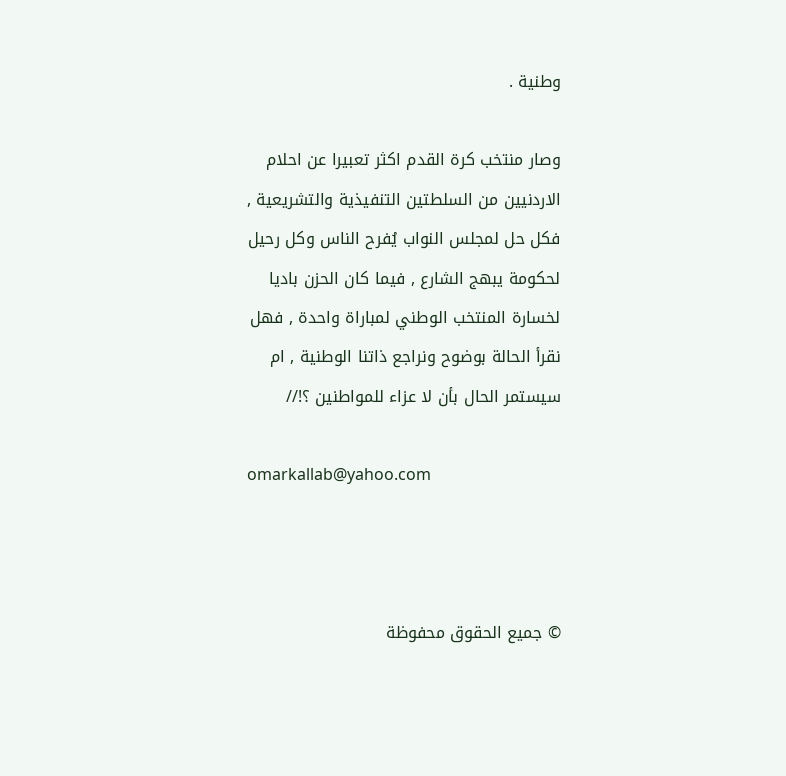وطنية .

وصار منتخب كرة القدم اكثر تعبيرا عن احلام الاردنيين من السلطتين التنفيذية والتشريعية , فكل حل لمجلس النواب يُفرح الناس وكل رحيل لحكومة يبهج الشارع , فيما كان الحزن باديا لخسارة المنتخب الوطني لمباراة واحدة , فهل نقرأ الحالة بوضوح ونراجع ذاتنا الوطنية , ام سيستمر الحال بأن لا عزاء للمواطنين ؟!//

omarkallab@yahoo.com



© جميع الحقوق محفوظة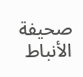صحيفة الأنباط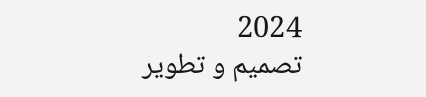2024
تصميم و تطوير